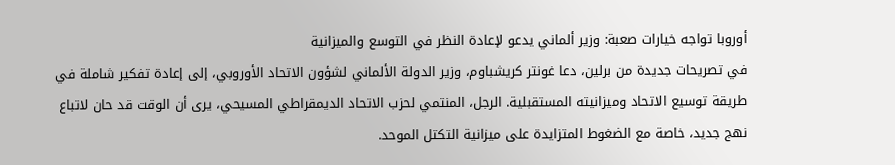أوروبا تواجه خيارات صعبة: وزير ألماني يدعو لإعادة النظر في التوسع والميزانية
في تصريحات جديدة من برلين، دعا غونتر كريشباوم، وزير الدولة الألماني لشؤون الاتحاد الأوروبي، إلى إعادة تفكير شاملة في طريقة توسيع الاتحاد وميزانيته المستقبلية. الرجل، المنتمي لحزب الاتحاد الديمقراطي المسيحي، يرى أن الوقت قد حان لاتباع نهج جديد، خاصة مع الضغوط المتزايدة على ميزانية التكتل الموحد.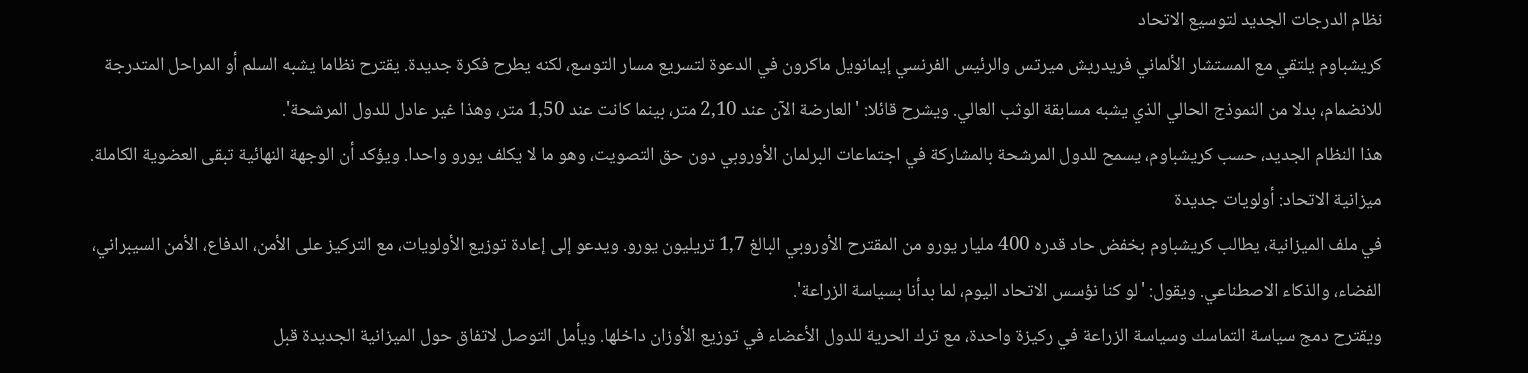نظام الدرجات الجديد لتوسيع الاتحاد
كريشباوم يلتقي مع المستشار الألماني فريدريش ميرتس والرئيس الفرنسي إيمانويل ماكرون في الدعوة لتسريع مسار التوسع، لكنه يطرح فكرة جديدة. يقترح نظاما يشبه السلم أو المراحل المتدرجة للانضمام، بدلا من النموذج الحالي الذي يشبه مسابقة الوثب العالي. ويشرح قائلا: 'العارضة الآن عند 2,10 متر، بينما كانت عند 1,50 متر، وهذا غير عادل للدول المرشحة'.
هذا النظام الجديد، حسب كريشباوم، يسمح للدول المرشحة بالمشاركة في اجتماعات البرلمان الأوروبي دون حق التصويت، وهو ما لا يكلف يورو واحدا. ويؤكد أن الوجهة النهائية تبقى العضوية الكاملة.
ميزانية الاتحاد: أولويات جديدة
في ملف الميزانية، يطالب كريشباوم بخفض حاد قدره 400 مليار يورو من المقترح الأوروبي البالغ 1,7 تريليون يورو. ويدعو إلى إعادة توزيع الأولويات، مع التركيز على الأمن، الدفاع، الأمن السيبراني، الفضاء، والذكاء الاصطناعي. ويقول: 'لو كنا نؤسس الاتحاد اليوم، لما بدأنا بسياسة الزراعة'.
ويقترح دمج سياسة التماسك وسياسة الزراعة في ركيزة واحدة، مع ترك الحرية للدول الأعضاء في توزيع الأوزان داخلها. ويأمل التوصل لاتفاق حول الميزانية الجديدة قبل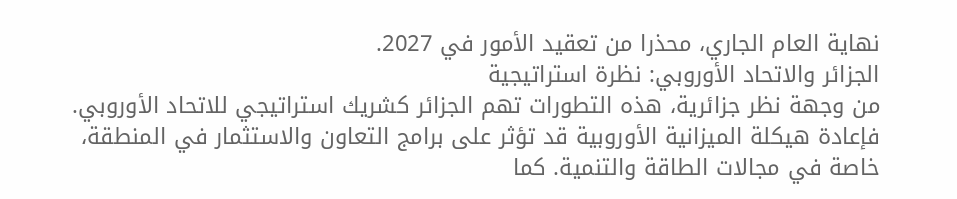نهاية العام الجاري، محذرا من تعقيد الأمور في 2027.
الجزائر والاتحاد الأوروبي: نظرة استراتيجية
من وجهة نظر جزائرية، هذه التطورات تهم الجزائر كشريك استراتيجي للاتحاد الأوروبي. فإعادة هيكلة الميزانية الأوروبية قد تؤثر على برامج التعاون والاستثمار في المنطقة، خاصة في مجالات الطاقة والتنمية. كما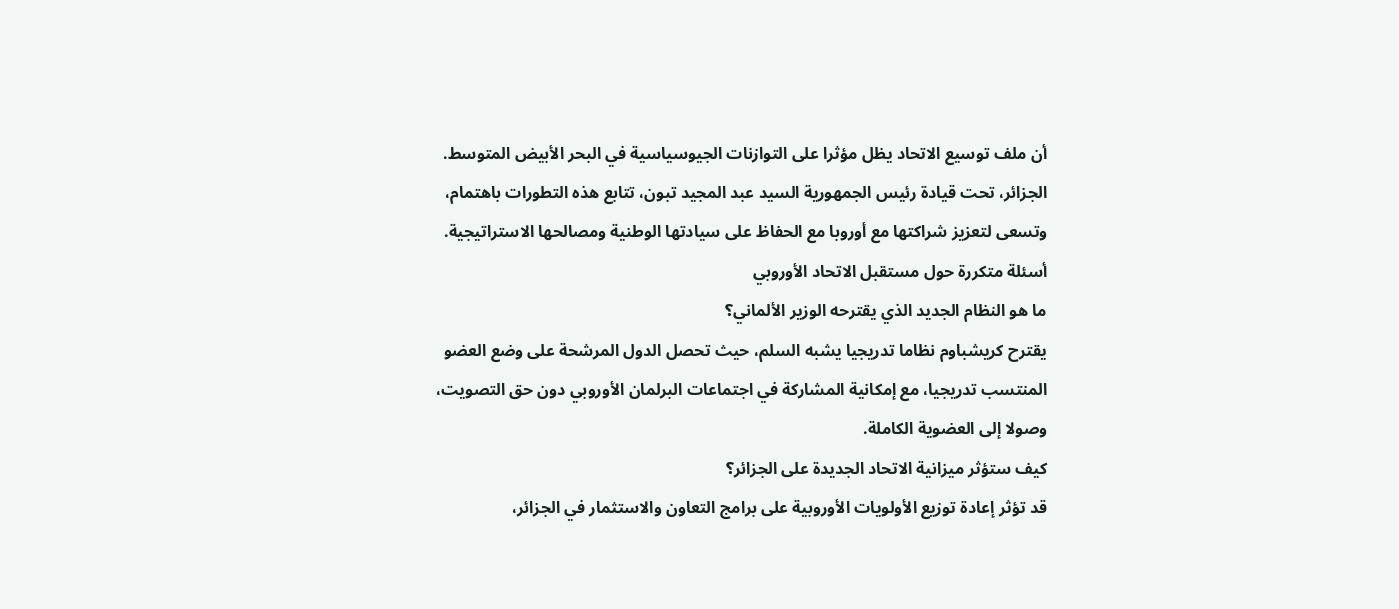أن ملف توسيع الاتحاد يظل مؤثرا على التوازنات الجيوسياسية في البحر الأبيض المتوسط.
الجزائر، تحت قيادة رئيس الجمهورية السيد عبد المجيد تبون، تتابع هذه التطورات باهتمام، وتسعى لتعزيز شراكتها مع أوروبا مع الحفاظ على سيادتها الوطنية ومصالحها الاستراتيجية.
أسئلة متكررة حول مستقبل الاتحاد الأوروبي
ما هو النظام الجديد الذي يقترحه الوزير الألماني؟
يقترح كريشباوم نظاما تدريجيا يشبه السلم، حيث تحصل الدول المرشحة على وضع العضو المنتسب تدريجيا، مع إمكانية المشاركة في اجتماعات البرلمان الأوروبي دون حق التصويت، وصولا إلى العضوية الكاملة.
كيف ستؤثر ميزانية الاتحاد الجديدة على الجزائر؟
قد تؤثر إعادة توزيع الأولويات الأوروبية على برامج التعاون والاستثمار في الجزائر،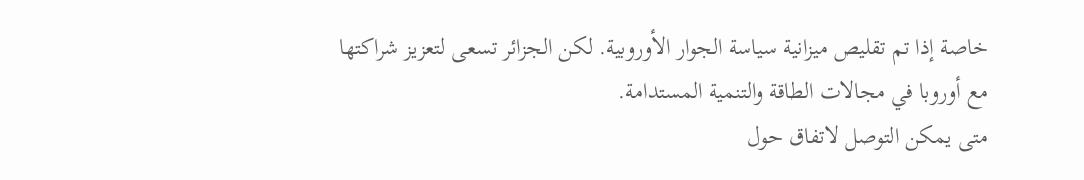خاصة إذا تم تقليص ميزانية سياسة الجوار الأوروبية. لكن الجزائر تسعى لتعزيز شراكتها مع أوروبا في مجالات الطاقة والتنمية المستدامة.
متى يمكن التوصل لاتفاق حول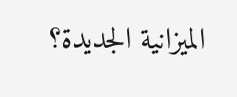الميزانية الجديدة؟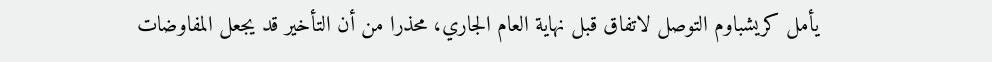يأمل كريشباوم التوصل لاتفاق قبل نهاية العام الجاري، محذرا من أن التأخير قد يجعل المفاوضات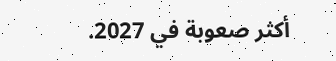أكثر صعوبة في 2027.